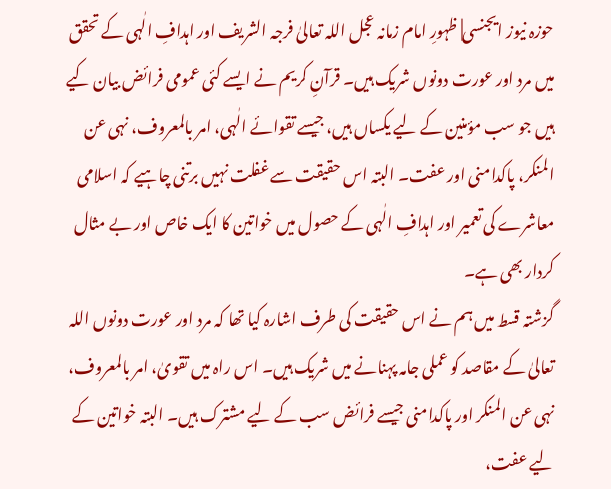حوزہ نیوز ایجنسی| ظہورِ امام زمانہ عجل اللہ تعالیٰ فرجہ الشریف اور اہدافِ الٰہی کے تحقق میں مرد اور عورت دونوں شریک ہیں۔ قرآنِ کریم نے ایسے کئی عمومی فرائض بیان کیے ہیں جو سب مؤمنین کے لیے یکساں ہیں، جیسے تقوائے الٰہی، امر بالمعروف، نہی عن المنکر، پاکدامنی اور عفت۔ البتہ اس حقیقت سے غفلت نہیں برتنی چاہیے کہ اسلامی معاشرے کی تعمیر اور اہدافِ الٰہی کے حصول میں خواتین کا ایک خاص اور بے مثال کردار بھی ہے۔
گزشتہ قسط میں ہم نے اس حقیقت کی طرف اشارہ کیا تھا کہ مرد اور عورت دونوں اللہ تعالیٰ کے مقاصد کو عملی جامہ پہنانے میں شریک ہیں۔ اس راہ میں تقویٰ، امر بالمعروف، نہی عن المنکر اور پاکدامنی جیسے فرائض سب کے لیے مشترک ہیں۔ البتہ خواتین کے لیے عفت،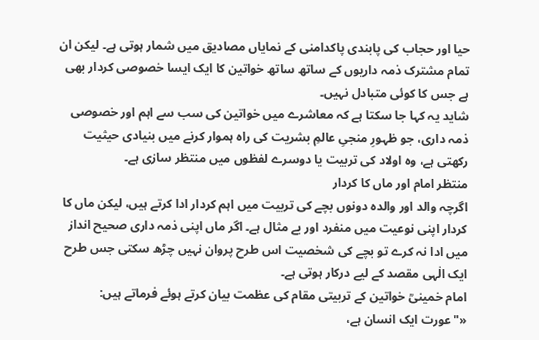حیا اور حجاب کی پابندی پاکدامنی کے نمایاں مصادیق میں شمار ہوتی ہے۔ لیکن ان تمام مشترک ذمہ داریوں کے ساتھ ساتھ خواتین کا ایک ایسا خصوصی کردار بھی ہے جس کا کوئی متبادل نہیں۔
شاید یہ کہا جا سکتا ہے کہ معاشرے میں خواتین کی سب سے اہم اور خصوصی ذمہ داری، جو ظہورِ منجیِ عالمِ بشریت کی راہ ہموار کرنے میں بنیادی حیثیت رکھتی ہے، وہ اولاد کی تربیت یا دوسرے لفظوں میں منتظر سازی ہے۔
منتظر امام اور ماں کا کردار
اگرچہ والد اور والدہ دونوں بچے کی تربیت میں اہم کردار ادا کرتے ہیں، لیکن ماں کا کردار اپنی نوعیت میں منفرد اور بے مثال ہے۔ اگر ماں اپنی ذمہ داری صحیح انداز میں ادا نہ کرے تو بچے کی شخصیت اس طرح پروان نہیں چڑھ سکتی جس طرح ایک الٰہی مقصد کے لیے درکار ہوتی ہے۔
امام خمینیؒ خواتین کے تربیتی مقام کی عظمت بیان کرتے ہوئے فرماتے ہیں:
«"عورت ایک انسان ہے،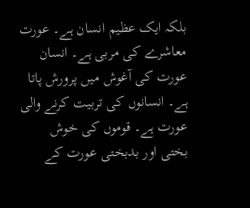بلکہ ایک عظیم انسان ہے۔ عورت معاشرے کی مربی ہے۔ انسان عورت کی آغوش میں پرورش پاتا ہے۔ انسانوں کی تربیت کرنے والی عورت ہے۔ قوموں کی خوش بختی اور بدبختی عورت کے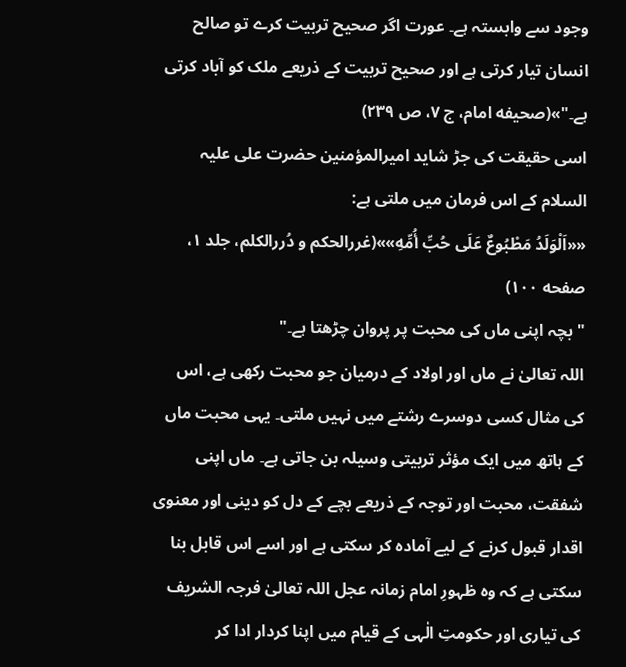وجود سے وابستہ ہے۔ عورت اگر صحیح تربیت کرے تو صالح انسان تیار کرتی ہے اور صحیح تربیت کے ذریعے ملک کو آباد کرتی ہے۔"»(صحیفه امام، ج ٧، ص ٢٣۹)
اسی حقیقت کی جڑ شاید امیرالمؤمنین حضرت علی علیہ السلام کے اس فرمان میں ملتی ہے:
««اَلْوَلَدُ مَطْبُوعٌ عَلَی حُبِّ أُمِّهِ»»(غررالحکم و دُررالکلم، جلد ۱، صفحه ۱۰۰)
"بچہ اپنی ماں کی محبت پر پروان چڑھتا ہے۔"
اللہ تعالیٰ نے ماں اور اولاد کے درمیان جو محبت رکھی ہے، اس کی مثال کسی دوسرے رشتے میں نہیں ملتی۔ یہی محبت ماں کے ہاتھ میں ایک مؤثر تربیتی وسیلہ بن جاتی ہے۔ ماں اپنی شفقت، محبت اور توجہ کے ذریعے بچے کے دل کو دینی اور معنوی اقدار قبول کرنے کے لیے آمادہ کر سکتی ہے اور اسے اس قابل بنا سکتی ہے کہ وہ ظہورِ امام زمانہ عجل اللہ تعالیٰ فرجہ الشریف کی تیاری اور حکومتِ الٰہی کے قیام میں اپنا کردار ادا کر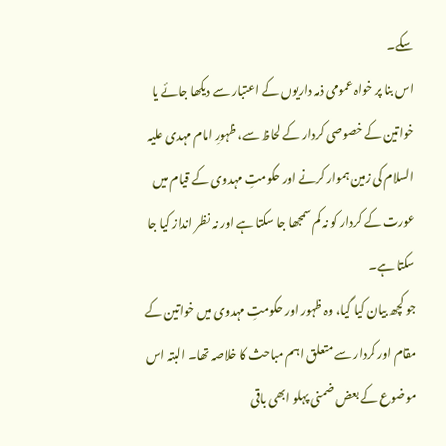سکے۔
اس بنا پر خواہ عمومی ذمہ داریوں کے اعتبار سے دیکھا جائے یا خواتین کے خصوصی کردار کے لحاظ سے، ظہورِ امام مہدی علیہ السلام کی زمین ہموار کرنے اور حکومتِ مہدوی کے قیام میں عورت کے کردار کو نہ کم سمجھا جا سکتا ہے اور نہ نظر انداز کیا جا سکتا ہے۔
جو کچھ بیان کیا گیا، وہ ظہور اور حکومتِ مہدوی میں خواتین کے مقام اور کردار سے متعلق اہم مباحث کا خلاصہ تھا۔ البتہ اس موضوع کے بعض ضمنی پہلو ابھی باقی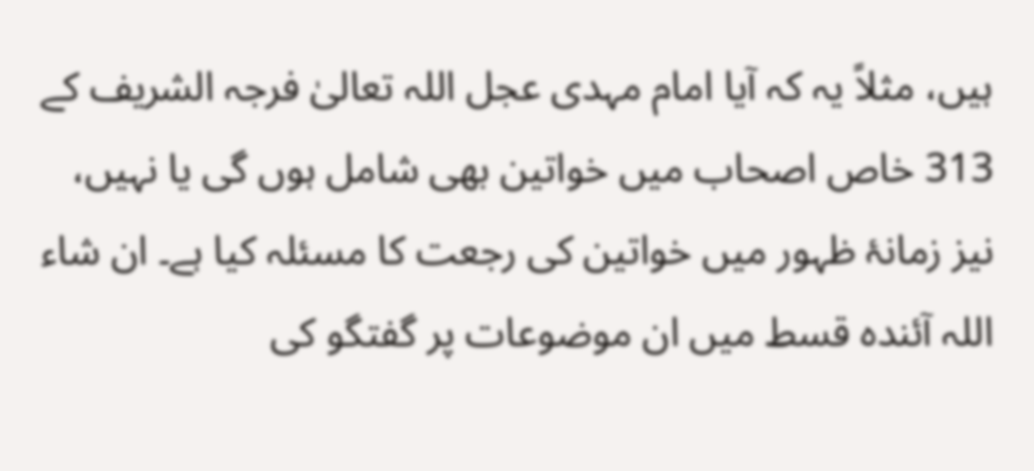ہیں، مثلاً یہ کہ آیا امام مہدی عجل اللہ تعالیٰ فرجہ الشریف کے 313 خاص اصحاب میں خواتین بھی شامل ہوں گی یا نہیں، نیز زمانۂ ظہور میں خواتین کی رجعت کا مسئلہ کیا ہے۔ ان شاء اللہ آئندہ قسط میں ان موضوعات پر گفتگو کی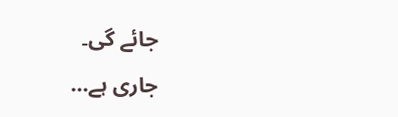جائے گی۔
جاری ہے...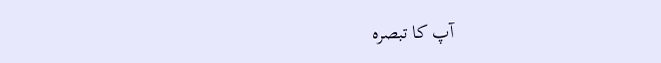آپ کا تبصرہ